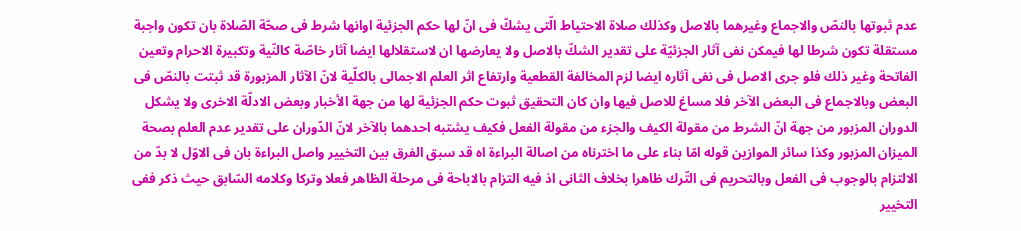عدم ثبوتها بالنصّ والاجماع وغيرهما بالاصل وكذلك صلاة الاحتياط الّتى يشكّ فى انّ لها حكم الجزئية اوانها شرط فى صحّة الصّلاة بان تكون واجبة مستقلة تكون شرطا لها فيمكن نفى آثار الجزئيّة على تقدير الشكّ بالاصل ولا يعارضها ان لاستقلالها ايضا آثار خاصّة كالنّية وتكبيرة الاحرام وتعين الفاتحة وغير ذلك فلو جرى الاصل فى نفى آثاره ايضا لزم المخالفة القطعية وارتفاع اثر العلم الاجمالى بالكلّية لانّ الآثار المزبورة قد ثبتت بالنصّ فى البعض وبالاجماع فى البعض الآخر فلا مساغ للاصل فيها وان كان التحقيق ثبوت حكم الجزئية لها من جهة الأخبار وبعض الادلّة الاخرى ولا يشكل الدوران المزبور من جهة انّ الشرط من مقولة الكيف والجزء من مقولة الفعل فكيف يشتبه احدهما بالآخر لانّ الدّوران على تقدير عدم العلم بصحة الميزان المزبور وكذا سائر الموازين قوله امّا بناء على ما اخترناه من اصالة البراءة اه قد سبق الفرق بين التخيير واصل البراءة بان فى الاوّل لا بدّ من الالتزام بالوجوب فى الفعل وبالتحريم فى التّرك ظاهرا بخلاف الثانى اذ فيه التزام بالاباحة فى مرحلة الظاهر فعلا وتركا وكلامه السّابق حيث ذكر ففى التخيير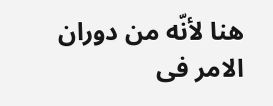هنا لأنّه من دوران الامر فى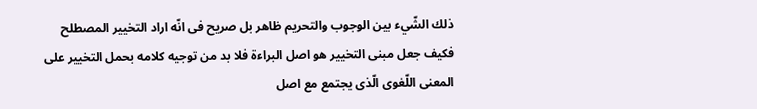ذلك الشّيء بين الوجوب والتحريم ظاهر بل صريح فى انّه اراد التخيير المصطلح فكيف جعل مبنى التخيير هو اصل البراءة فلا بد من توجيه كلامه بحمل التخيير على المعنى اللّغوى الّذى يجتمع مع اصل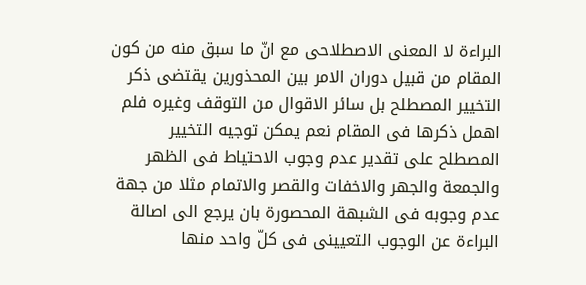البراءة لا المعنى الاصطلاحى مع انّ ما سبق منه من كون المقام من قبيل دوران الامر بين المحذورين يقتضى ذكر التخيير المصطلح بل سائر الاقوال من التوقف وغيره فلم اهمل ذكرها فى المقام نعم يمكن توجيه التخيير المصطلح على تقدير عدم وجوب الاحتياط فى الظهر والجمعة والجهر والاخفات والقصر والاتمام مثلا من جهة عدم وجوبه فى الشبهة المحصورة بان يرجع الى اصالة البراءة عن الوجوب التعيينى فى كلّ واحد منها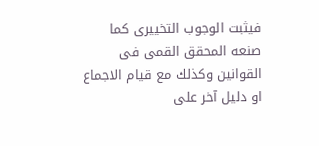فيثبت الوجوب التخييرى كما صنعه المحقق القمى فى القوانين وكذلك مع قيام الاجماع او دليل آخر على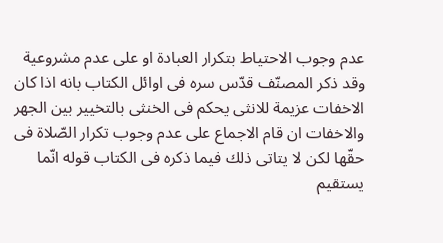عدم وجوب الاحتياط بتكرار العبادة او على عدم مشروعية وقد ذكر المصنّف قدّس سره فى اوائل الكتاب بانه اذا كان الاخفات عزيمة للانثى يحكم فى الخنثى بالتخيير بين الجهر والاخفات ان قام الاجماع على عدم وجوب تكرار الصّلاة فى حقّها لكن لا يتاتى ذلك فيما ذكره فى الكتاب قوله انّما يستقيم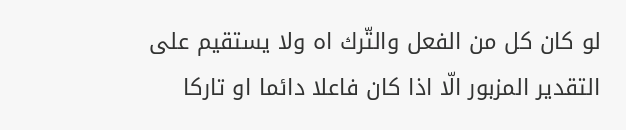لو كان كل من الفعل والتّرك اه ولا يستقيم على التقدير المزبور الّا اذا كان فاعلا دائما او تاركا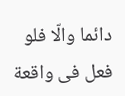دائما والّا فلو فعل فى واقعة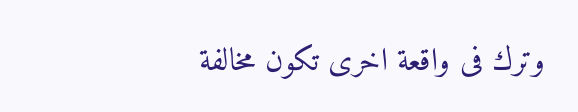وترك فى واقعة اخرى تكون مخالفة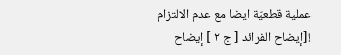عملية قطعيّة ايضا مع عدم الالتزام
![إيضاح الفرائد [ ج ٢ ] إيضاح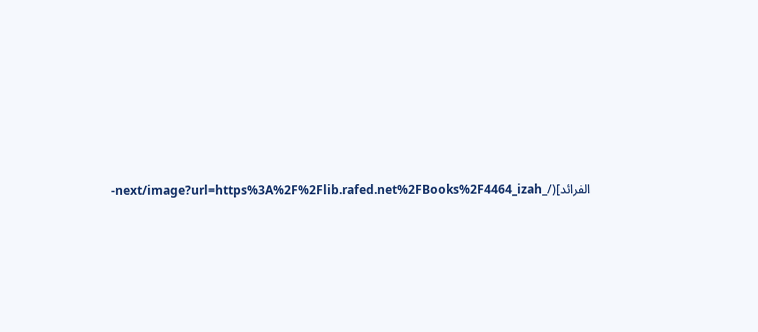الفرائد](/_next/image?url=https%3A%2F%2Flib.rafed.net%2FBooks%2F4464_izah-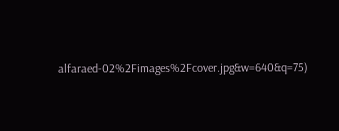alfaraed-02%2Fimages%2Fcover.jpg&w=640&q=75)